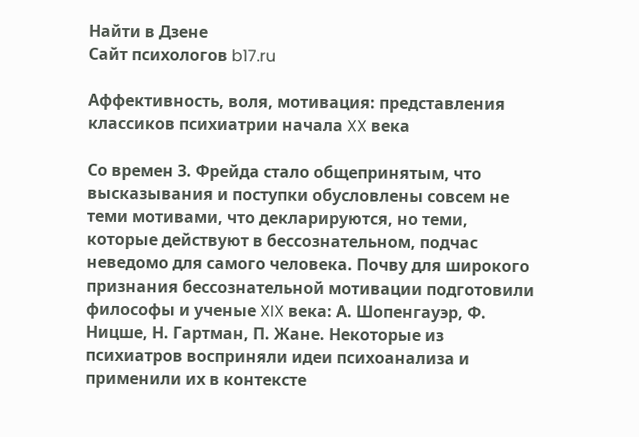Найти в Дзене
Сайт психологов b17.ru

Аффективность, воля, мотивация: представления классиков психиатрии начала XX века

Со времен З. Фрейда стало общепринятым, что высказывания и поступки обусловлены совсем не теми мотивами, что декларируются, но теми, которые действуют в бессознательном, подчас неведомо для самого человека. Почву для широкого признания бессознательной мотивации подготовили философы и ученые XIX века: А. Шопенгауэр, Ф. Ницше, Н. Гартман, П. Жане. Некоторые из психиатров восприняли идеи психоанализа и применили их в контексте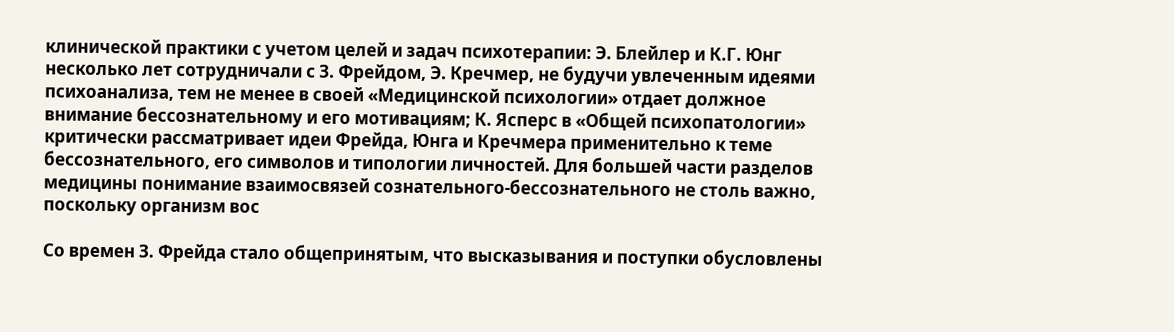клинической практики с учетом целей и задач психотерапии: Э. Блейлер и К.Г. Юнг несколько лет сотрудничали с З. Фрейдом, Э. Кречмер, не будучи увлеченным идеями психоанализа, тем не менее в своей «Медицинской психологии» отдает должное внимание бессознательному и его мотивациям; К. Ясперс в «Общей психопатологии» критически рассматривает идеи Фрейда, Юнга и Кречмера применительно к теме бессознательного, его символов и типологии личностей. Для большей части разделов медицины понимание взаимосвязей сознательного-бессознательного не столь важно, поскольку организм вос

Со времен З. Фрейда стало общепринятым, что высказывания и поступки обусловлены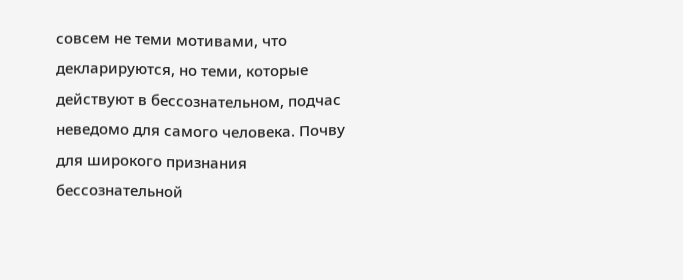совсем не теми мотивами, что декларируются, но теми, которые действуют в бессознательном, подчас неведомо для самого человека. Почву для широкого признания бессознательной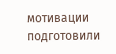мотивации подготовили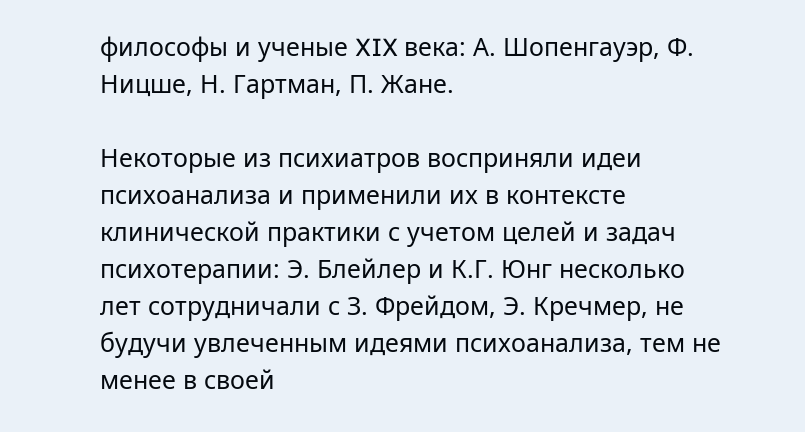философы и ученые XIX века: А. Шопенгауэр, Ф. Ницше, Н. Гартман, П. Жане.

Некоторые из психиатров восприняли идеи психоанализа и применили их в контексте клинической практики с учетом целей и задач психотерапии: Э. Блейлер и К.Г. Юнг несколько лет сотрудничали с З. Фрейдом, Э. Кречмер, не будучи увлеченным идеями психоанализа, тем не менее в своей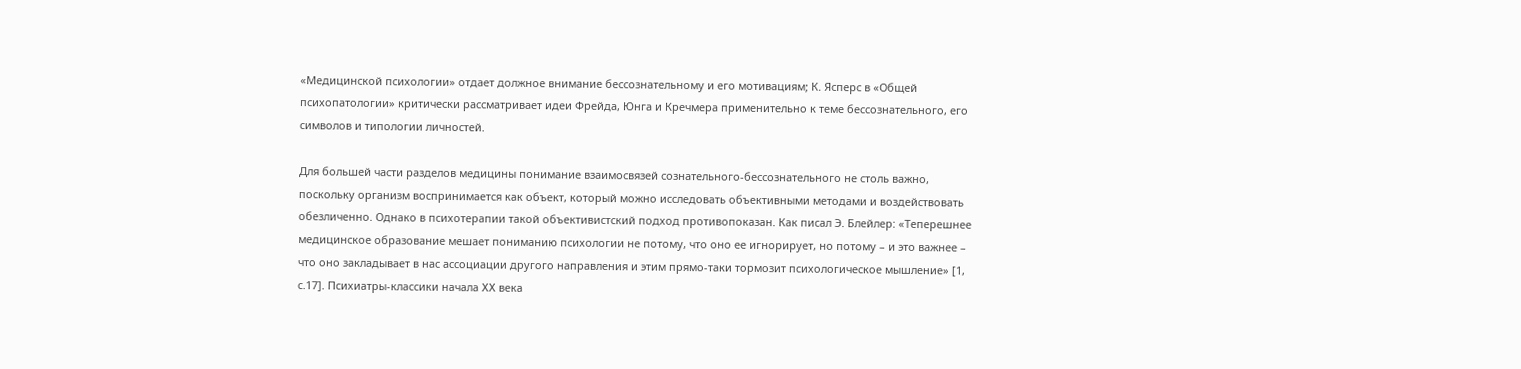«Медицинской психологии» отдает должное внимание бессознательному и его мотивациям; К. Ясперс в «Общей психопатологии» критически рассматривает идеи Фрейда, Юнга и Кречмера применительно к теме бессознательного, его символов и типологии личностей.

Для большей части разделов медицины понимание взаимосвязей сознательного-бессознательного не столь важно, поскольку организм воспринимается как объект, который можно исследовать объективными методами и воздействовать обезличенно. Однако в психотерапии такой объективистский подход противопоказан. Как писал Э. Блейлер: «Теперешнее медицинское образование мешает пониманию психологии не потому, что оно ее игнорирует, но потому – и это важнее – что оно закладывает в нас ассоциации другого направления и этим прямо-таки тормозит психологическое мышление» [1, с.17]. Психиатры-классики начала XX века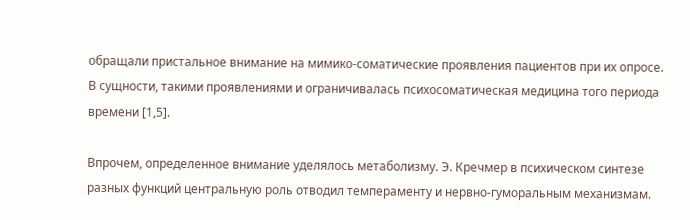обращали пристальное внимание на мимико-соматические проявления пациентов при их опросе. В сущности, такими проявлениями и ограничивалась психосоматическая медицина того периода времени [1,5].

Впрочем, определенное внимание уделялось метаболизму. Э. Кречмер в психическом синтезе разных функций центральную роль отводил темпераменту и нервно-гуморальным механизмам.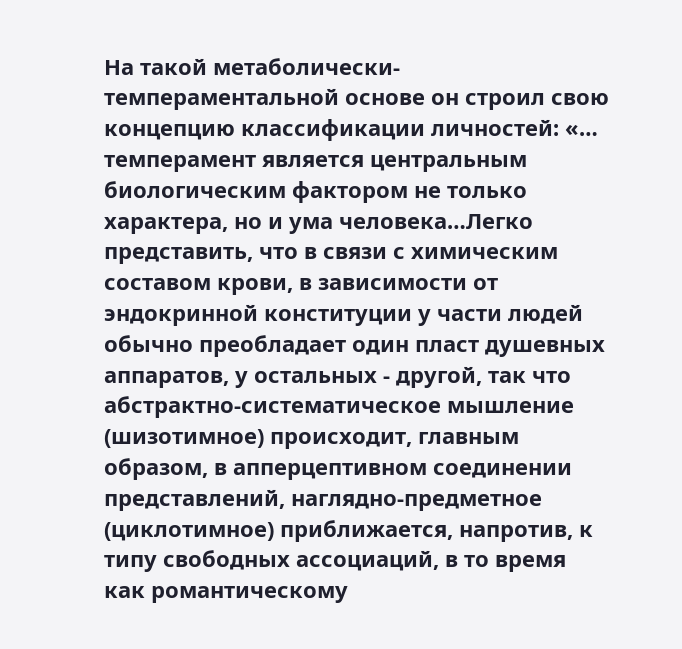На такой метаболически-темпераментальной основе он строил свою концепцию классификации личностей: «… темперамент является центральным биологическим фактором не только характера, но и ума человека…Легко представить, что в связи с химическим составом крови, в зависимости от эндокринной конституции у части людей обычно преобладает один пласт душевных аппаратов, у остальных - другой, так что абстрактно-систематическое мышление (шизотимное) происходит, главным образом, в апперцептивном соединении представлений, наглядно-предметное (циклотимное) приближается, напротив, к типу свободных ассоциаций, в то время как романтическому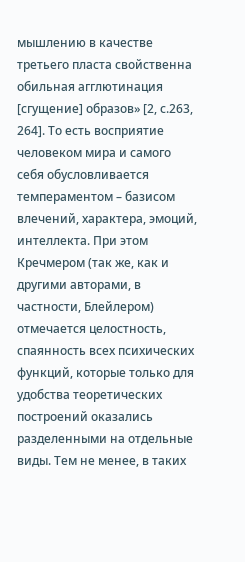мышлению в качестве третьего пласта свойственна обильная агглютинация [сгущение] образов» [2, с.263, 264]. То есть восприятие человеком мира и самого себя обусловливается темпераментом – базисом влечений, характера, эмоций, интеллекта. При этом Кречмером (так же, как и другими авторами, в частности, Блейлером) отмечается целостность, спаянность всех психических функций, которые только для удобства теоретических построений оказались разделенными на отдельные виды. Тем не менее, в таких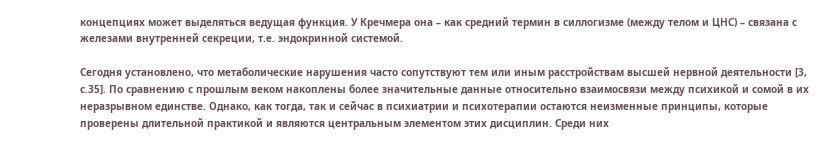концепциях может выделяться ведущая функция. У Кречмера она – как средний термин в силлогизме (между телом и ЦНС) – связана с железами внутренней секреции, т.е. эндокринной системой.

Сегодня установлено, что метаболические нарушения часто сопутствуют тем или иным расстройствам высшей нервной деятельности [3, с.35]. По сравнению с прошлым веком накоплены более значительные данные относительно взаимосвязи между психикой и сомой в их неразрывном единстве. Однако, как тогда, так и сейчас в психиатрии и психотерапии остаются неизменные принципы, которые проверены длительной практикой и являются центральным элементом этих дисциплин. Среди них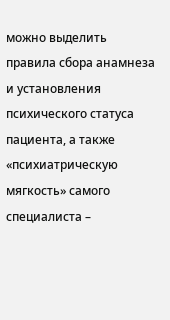можно выделить правила сбора анамнеза и установления психического статуса пациента, а также «психиатрическую мягкость» самого специалиста –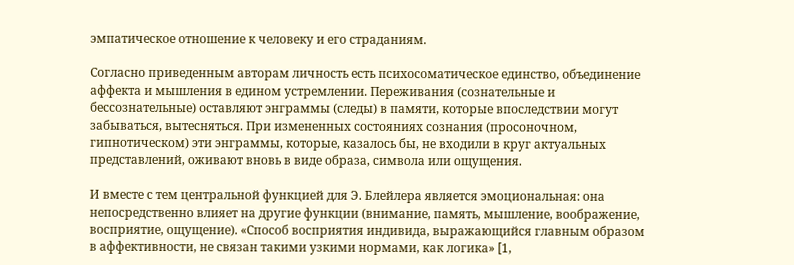эмпатическое отношение к человеку и его страданиям.

Согласно приведенным авторам личность есть психосоматическое единство, объединение аффекта и мышления в едином устремлении. Переживания (сознательные и бессознательные) оставляют энграммы (следы) в памяти, которые впоследствии могут забываться, вытесняться. При измененных состояниях сознания (просоночном, гипнотическом) эти энграммы, которые, казалось бы, не входили в круг актуальных представлений, оживают вновь в виде образа, символа или ощущения.

И вместе с тем центральной функцией для Э. Блейлера является эмоциональная: она непосредственно влияет на другие функции (внимание, память, мышление, воображение, восприятие, ощущение). «Способ восприятия индивида, выражающийся главным образом в аффективности, не связан такими узкими нормами, как логика» [1,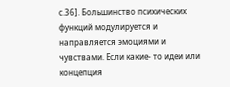с.36]. Большинство психических функций модулируется и направляется эмоциями и чувствами. Если какие- то идеи или концепция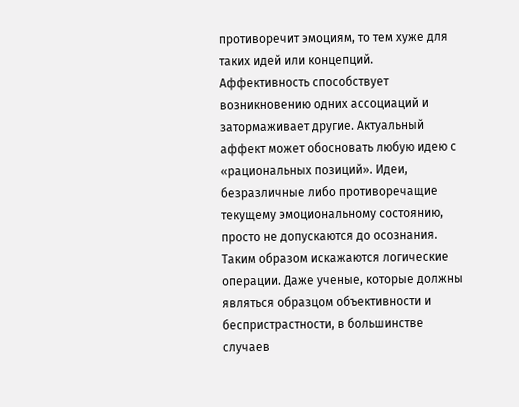противоречит эмоциям, то тем хуже для таких идей или концепций. Аффективность способствует возникновению одних ассоциаций и затормаживает другие. Актуальный аффект может обосновать любую идею с «рациональных позиций». Идеи, безразличные либо противоречащие текущему эмоциональному состоянию, просто не допускаются до осознания. Таким образом искажаются логические операции. Даже ученые, которые должны являться образцом объективности и беспристрастности, в большинстве случаев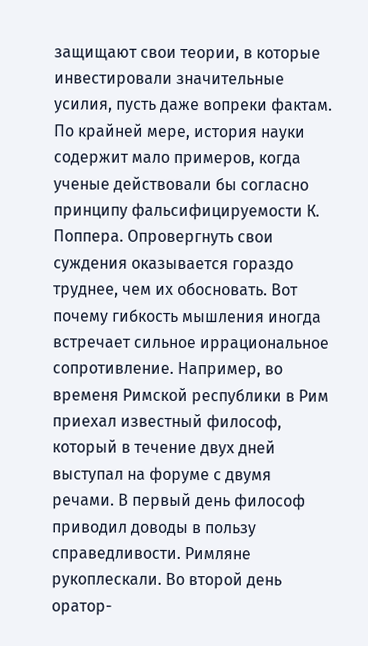защищают свои теории, в которые инвестировали значительные усилия, пусть даже вопреки фактам. По крайней мере, история науки содержит мало примеров, когда ученые действовали бы согласно принципу фальсифицируемости К. Поппера. Опровергнуть свои суждения оказывается гораздо труднее, чем их обосновать. Вот почему гибкость мышления иногда встречает сильное иррациональное сопротивление. Например, во временя Римской республики в Рим приехал известный философ, который в течение двух дней выступал на форуме с двумя речами. В первый день философ приводил доводы в пользу справедливости. Римляне рукоплескали. Во второй день оратор-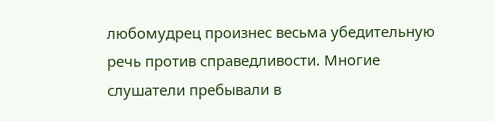любомудрец произнес весьма убедительную речь против справедливости. Многие слушатели пребывали в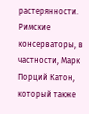растерянности. Римские консерваторы, в частности, Марк Порций Катон, который также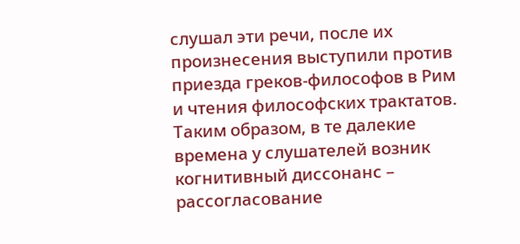слушал эти речи, после их произнесения выступили против приезда греков-философов в Рим и чтения философских трактатов. Таким образом, в те далекие времена у слушателей возник когнитивный диссонанс – рассогласование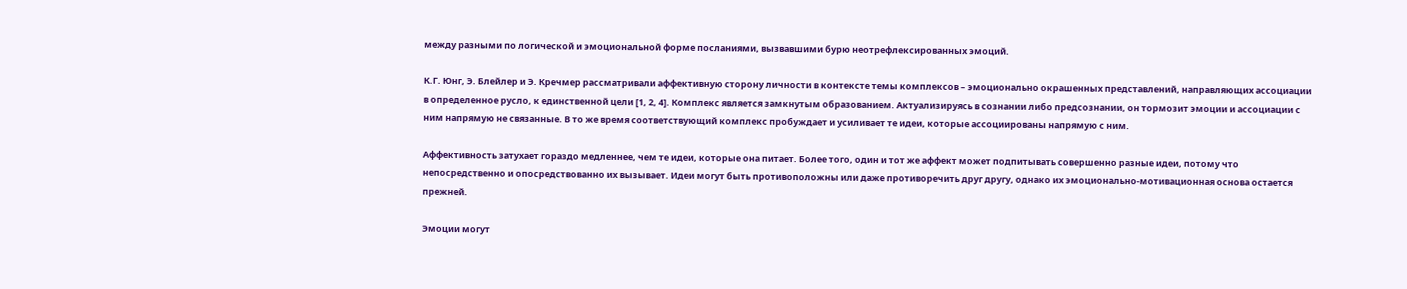между разными по логической и эмоциональной форме посланиями, вызвавшими бурю неотрефлексированных эмоций.

К.Г. Юнг, Э. Блейлер и Э. Кречмер рассматривали аффективную сторону личности в контексте темы комплексов – эмоционально окрашенных представлений, направляющих ассоциации в определенное русло, к единственной цели [1, 2, 4]. Комплекс является замкнутым образованием. Актуализируясь в сознании либо предсознании, он тормозит эмоции и ассоциации с ним напрямую не связанные. В то же время соответствующий комплекс пробуждает и усиливает те идеи, которые ассоциированы напрямую с ним.

Аффективность затухает гораздо медленнее, чем те идеи, которые она питает. Более того, один и тот же аффект может подпитывать совершенно разные идеи, потому что непосредственно и опосредствованно их вызывает. Идеи могут быть противоположны или даже противоречить друг другу, однако их эмоционально-мотивационная основа остается прежней.

Эмоции могут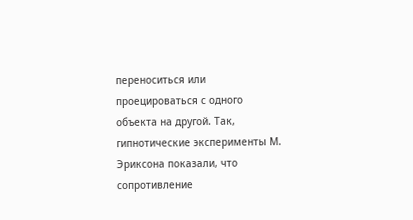переноситься или проецироваться с одного объекта на другой. Так, гипнотические эксперименты М. Эриксона показали, что сопротивление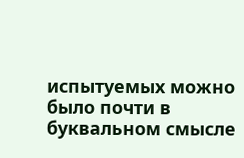испытуемых можно было почти в буквальном смысле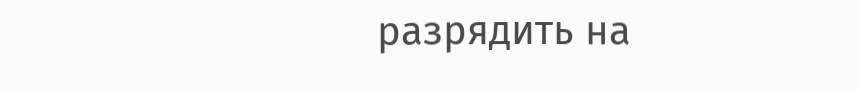разрядить на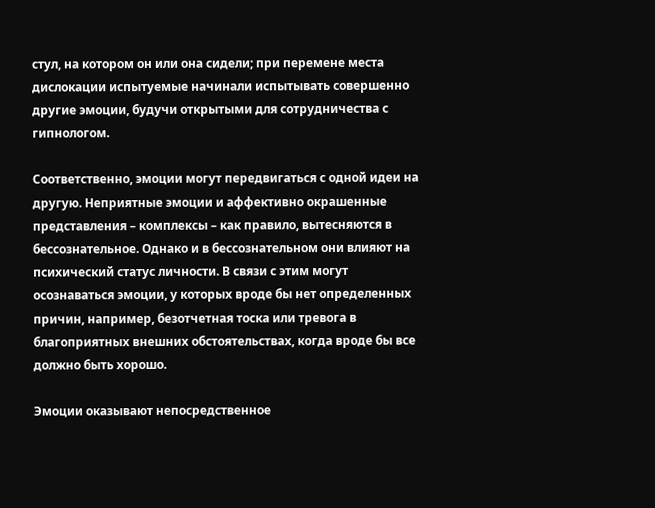стул, на котором он или она сидели; при перемене места дислокации испытуемые начинали испытывать совершенно другие эмоции, будучи открытыми для сотрудничества с гипнологом.

Соответственно, эмоции могут передвигаться с одной идеи на другую. Неприятные эмоции и аффективно окрашенные представления – комплексы – как правило, вытесняются в бессознательное. Однако и в бессознательном они влияют на психический статус личности. В связи с этим могут осознаваться эмоции, у которых вроде бы нет определенных причин, например, безотчетная тоска или тревога в благоприятных внешних обстоятельствах, когда вроде бы все должно быть хорошо.

Эмоции оказывают непосредственное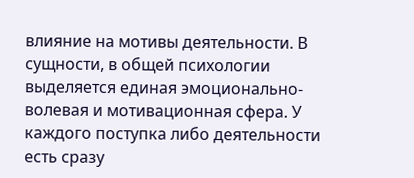влияние на мотивы деятельности. В сущности, в общей психологии выделяется единая эмоционально-волевая и мотивационная сфера. У каждого поступка либо деятельности есть сразу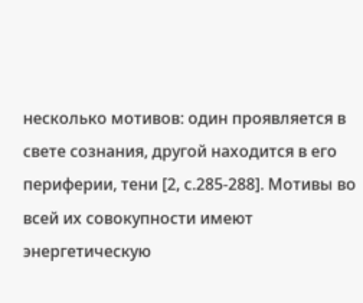несколько мотивов: один проявляется в свете сознания, другой находится в его периферии, тени [2, с.285-288]. Мотивы во всей их совокупности имеют энергетическую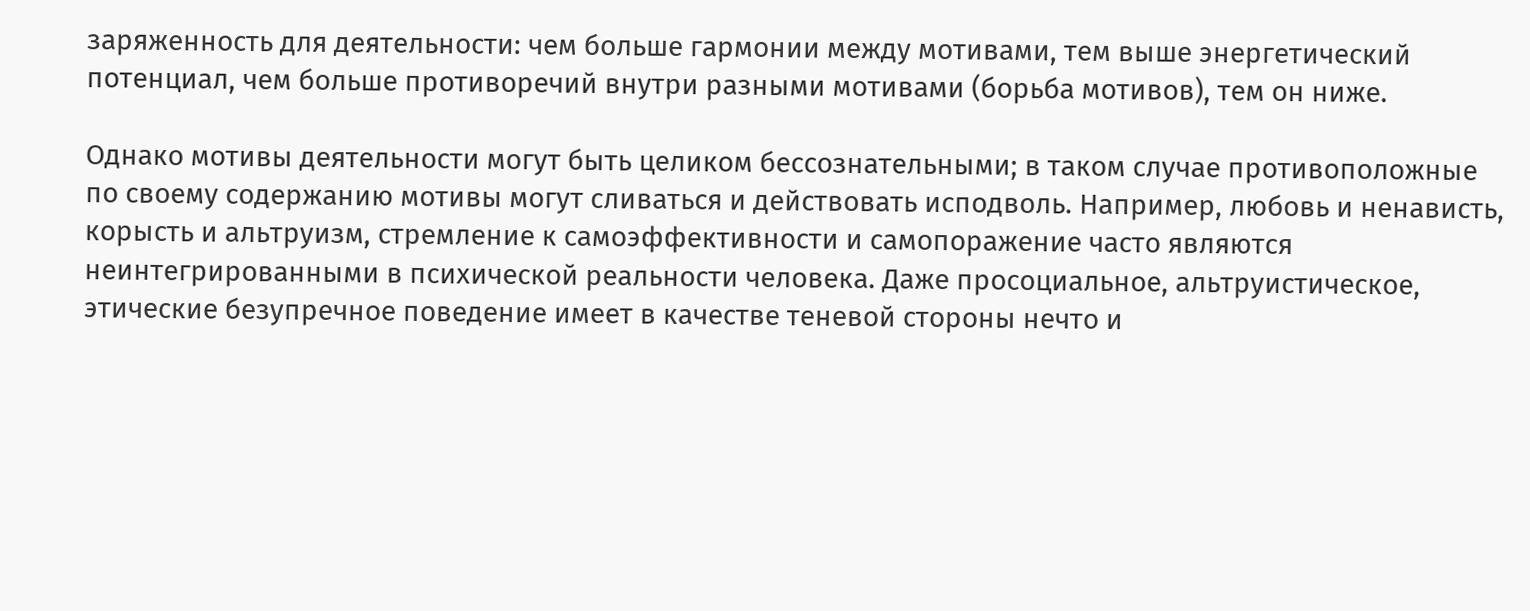заряженность для деятельности: чем больше гармонии между мотивами, тем выше энергетический потенциал, чем больше противоречий внутри разными мотивами (борьба мотивов), тем он ниже.

Однако мотивы деятельности могут быть целиком бессознательными; в таком случае противоположные по своему содержанию мотивы могут сливаться и действовать исподволь. Например, любовь и ненависть, корысть и альтруизм, стремление к самоэффективности и самопоражение часто являются неинтегрированными в психической реальности человека. Даже просоциальное, альтруистическое, этические безупречное поведение имеет в качестве теневой стороны нечто и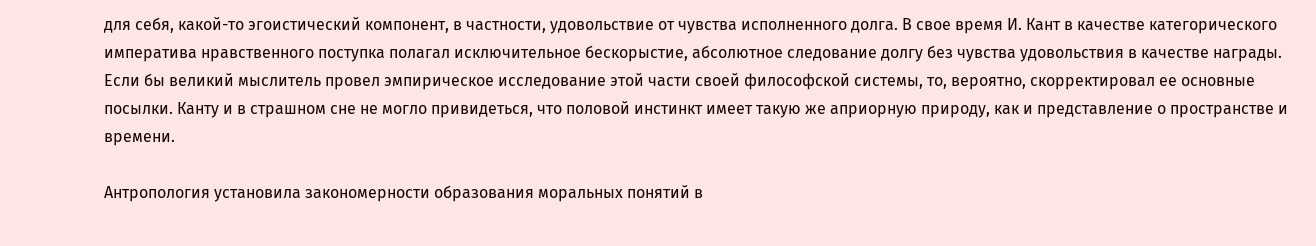для себя, какой-то эгоистический компонент, в частности, удовольствие от чувства исполненного долга. В свое время И. Кант в качестве категорического императива нравственного поступка полагал исключительное бескорыстие, абсолютное следование долгу без чувства удовольствия в качестве награды. Если бы великий мыслитель провел эмпирическое исследование этой части своей философской системы, то, вероятно, скорректировал ее основные посылки. Канту и в страшном сне не могло привидеться, что половой инстинкт имеет такую же априорную природу, как и представление о пространстве и времени.

Антропология установила закономерности образования моральных понятий в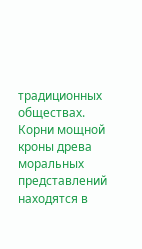традиционных обществах. Корни мощной кроны древа моральных представлений находятся в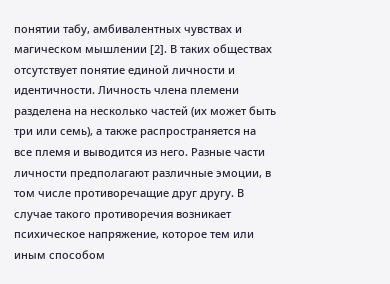понятии табу, амбивалентных чувствах и магическом мышлении [2]. В таких обществах отсутствует понятие единой личности и идентичности. Личность члена племени разделена на несколько частей (их может быть три или семь), а также распространяется на все племя и выводится из него. Разные части личности предполагают различные эмоции, в том числе противоречащие друг другу. В случае такого противоречия возникает психическое напряжение, которое тем или иным способом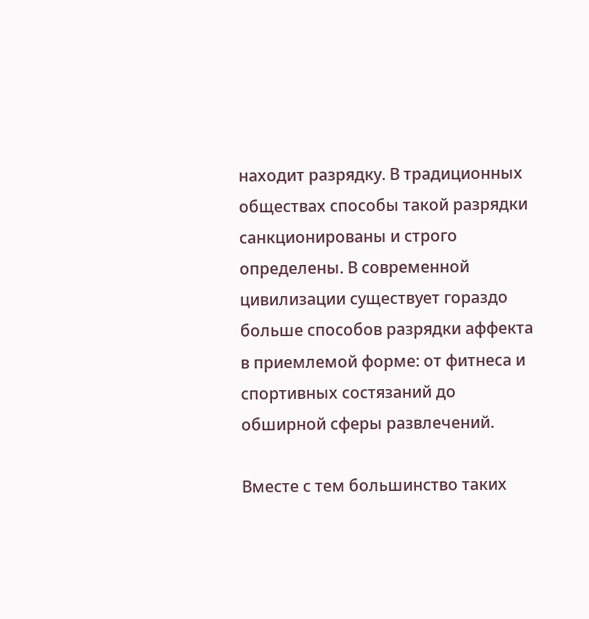находит разрядку. В традиционных обществах способы такой разрядки санкционированы и строго определены. В современной цивилизации существует гораздо больше способов разрядки аффекта в приемлемой форме: от фитнеса и спортивных состязаний до обширной сферы развлечений.

Вместе с тем большинство таких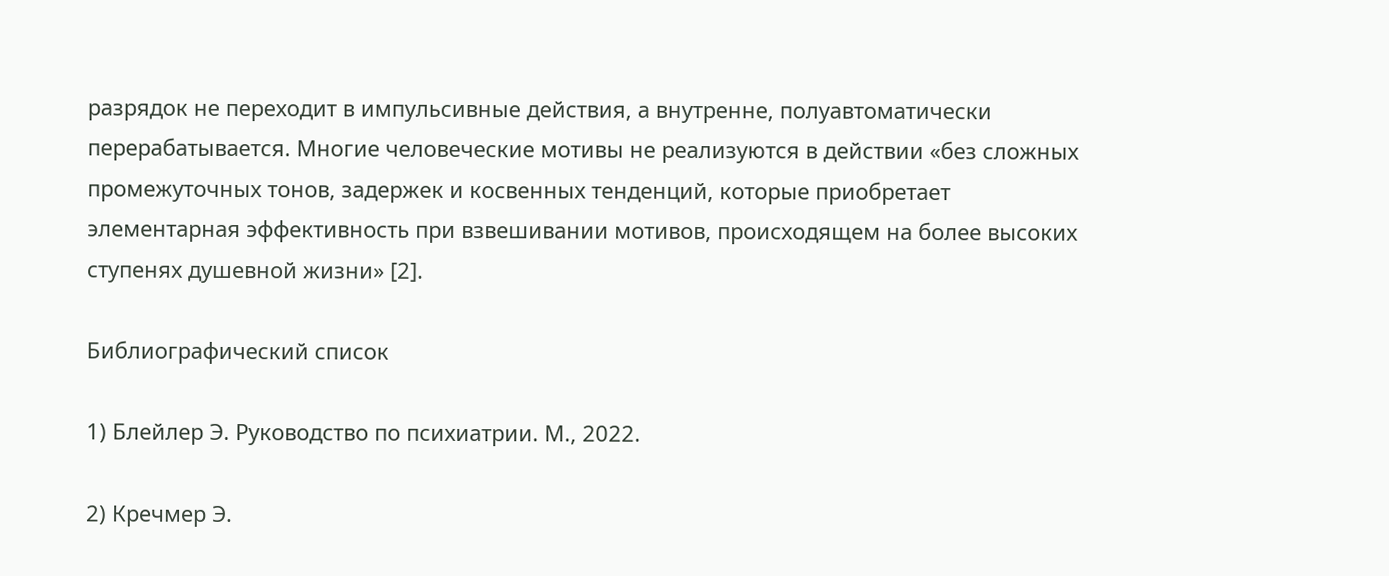разрядок не переходит в импульсивные действия, а внутренне, полуавтоматически перерабатывается. Многие человеческие мотивы не реализуются в действии «без сложных промежуточных тонов, задержек и косвенных тенденций, которые приобретает элементарная эффективность при взвешивании мотивов, происходящем на более высоких ступенях душевной жизни» [2].

Библиографический список

1) Блейлер Э. Руководство по психиатрии. М., 2022.

2) Кречмер Э.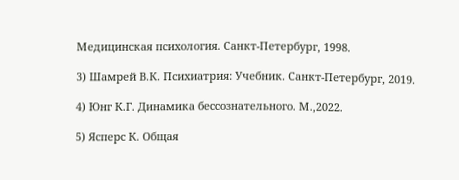Медицинская психология. Санкт-Петербург, 1998.

3) Шамрей В.К. Психиатрия: Учебник. Санкт-Петербург, 2019.

4) Юнг К.Г. Динамика бессознательного. М.,2022.

5) Ясперс К. Общая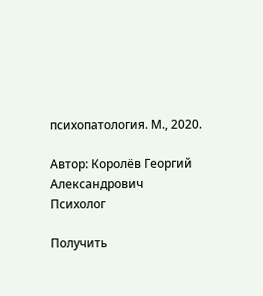психопатология. М., 2020.

Автор: Королёв Георгий Александрович
Психолог

Получить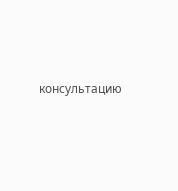консультацию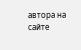автора на сайте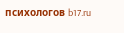психологов b17.ru